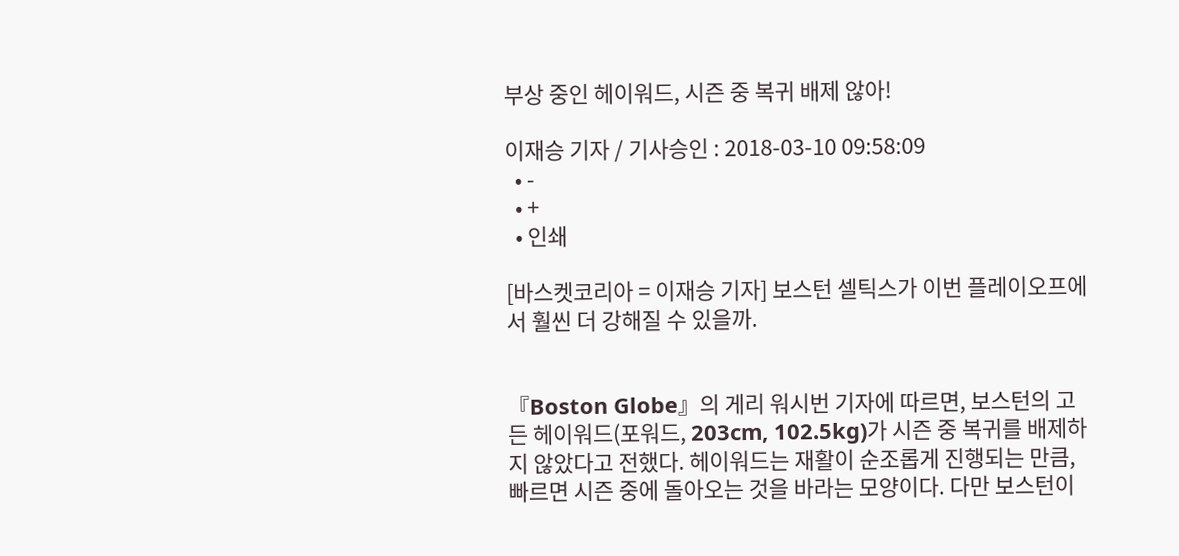부상 중인 헤이워드, 시즌 중 복귀 배제 않아!

이재승 기자 / 기사승인 : 2018-03-10 09:58:09
  • -
  • +
  • 인쇄

[바스켓코리아 = 이재승 기자] 보스턴 셀틱스가 이번 플레이오프에서 훨씬 더 강해질 수 있을까.


『Boston Globe』의 게리 워시번 기자에 따르면, 보스턴의 고든 헤이워드(포워드, 203cm, 102.5kg)가 시즌 중 복귀를 배제하지 않았다고 전했다. 헤이워드는 재활이 순조롭게 진행되는 만큼, 빠르면 시즌 중에 돌아오는 것을 바라는 모양이다. 다만 보스턴이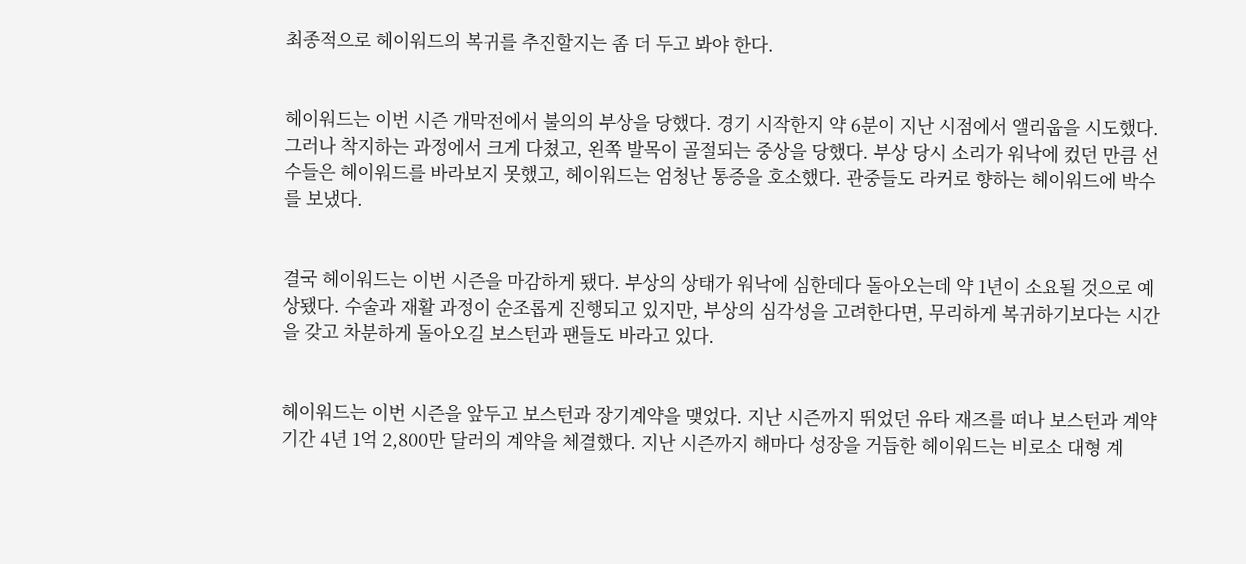최종적으로 헤이워드의 복귀를 추진할지는 좀 더 두고 봐야 한다.


헤이워드는 이번 시즌 개막전에서 불의의 부상을 당했다. 경기 시작한지 약 6분이 지난 시점에서 앨리웁을 시도했다. 그러나 착지하는 과정에서 크게 다쳤고, 왼쪽 발목이 골절되는 중상을 당했다. 부상 당시 소리가 워낙에 컸던 만큼 선수들은 헤이워드를 바라보지 못했고, 헤이워드는 엄청난 통증을 호소했다. 관중들도 라커로 향하는 헤이워드에 박수를 보냈다.


결국 헤이워드는 이번 시즌을 마감하게 됐다. 부상의 상태가 워낙에 심한데다 돌아오는데 약 1년이 소요될 것으로 예상됐다. 수술과 재활 과정이 순조롭게 진행되고 있지만, 부상의 심각성을 고려한다면, 무리하게 복귀하기보다는 시간을 갖고 차분하게 돌아오길 보스턴과 팬들도 바라고 있다.


헤이워드는 이번 시즌을 앞두고 보스턴과 장기계약을 맺었다. 지난 시즌까지 뛰었던 유타 재즈를 떠나 보스턴과 계약기간 4년 1억 2,800만 달러의 계약을 체결했다. 지난 시즌까지 해마다 성장을 거듭한 헤이워드는 비로소 대형 계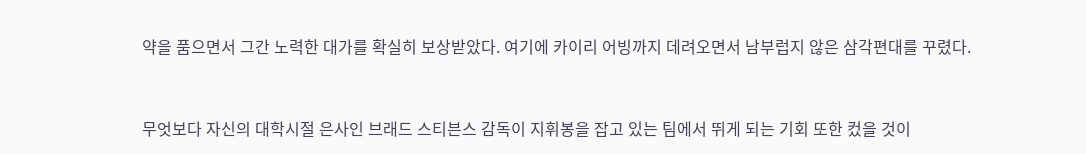약을 품으면서 그간 노력한 대가를 확실히 보상받았다. 여기에 카이리 어빙까지 데려오면서 남부럽지 않은 삼각편대를 꾸렸다.


무엇보다 자신의 대학시절 은사인 브래드 스티븐스 감독이 지휘봉을 잡고 있는 팀에서 뛰게 되는 기회 또한 컸을 것이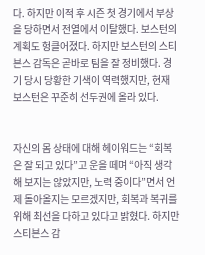다. 하지만 이적 후 시즌 첫 경기에서 부상을 당하면서 전열에서 이탈했다. 보스턴의 계획도 헝클어졌다. 하지만 보스턴의 스티븐스 감독은 곧바로 팀을 잘 정비했다. 경기 당시 당황한 기색이 역력했지만, 현재 보스턴은 꾸준히 선두권에 올라 있다.


자신의 몸 상태에 대해 헤이워드는 “회복은 잘 되고 있다”고 운을 떼며 “아직 생각해 보지는 않았지만, 노력 중이다”면서 언제 돌아올지는 모르겠지만, 회복과 복귀를 위해 최선을 다하고 있다고 밝혔다. 하지만 스티븐스 감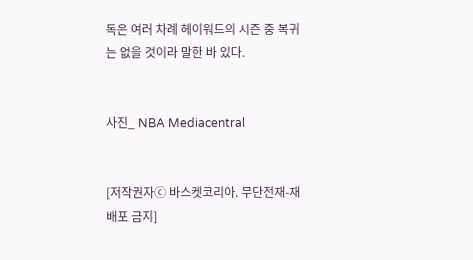독은 여러 차례 헤이워드의 시즌 중 복귀는 없을 것이라 말한 바 있다.


사진_ NBA Mediacentral


[저작권자ⓒ 바스켓코리아. 무단전재-재배포 금지]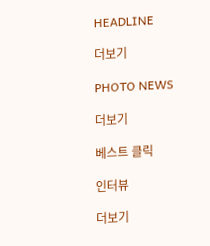HEADLINE

더보기

PHOTO NEWS

더보기

베스트 클릭

인터뷰

더보기